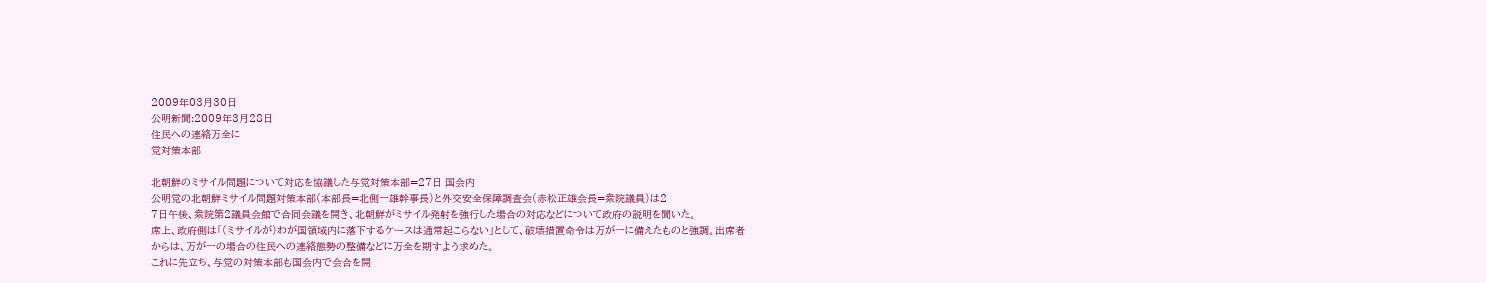2009年03月30日
公明新聞:2009年3月28日
住民への連絡万全に
党対策本部

北朝鮮のミサイル問題について対応を協議した与党対策本部=27日 国会内
公明党の北朝鮮ミサイル問題対策本部(本部長=北側一雄幹事長)と外交安全保障調査会(赤松正雄会長=衆院議員)は2
7日午後、衆院第2議員会館で合同会議を開き、北朝鮮がミサイル発射を強行した場合の対応などについて政府の説明を聞いた。
席上、政府側は「(ミサイルが)わが国領域内に落下するケースは通常起こらない」として、破壊措置命令は万が一に備えたものと強調。出席者からは、万が一の場合の住民への連絡態勢の整備などに万全を期すよう求めた。
これに先立ち、与党の対策本部も国会内で会合を開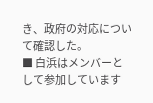き、政府の対応について確認した。
■ 白浜はメンバーとして参加しています